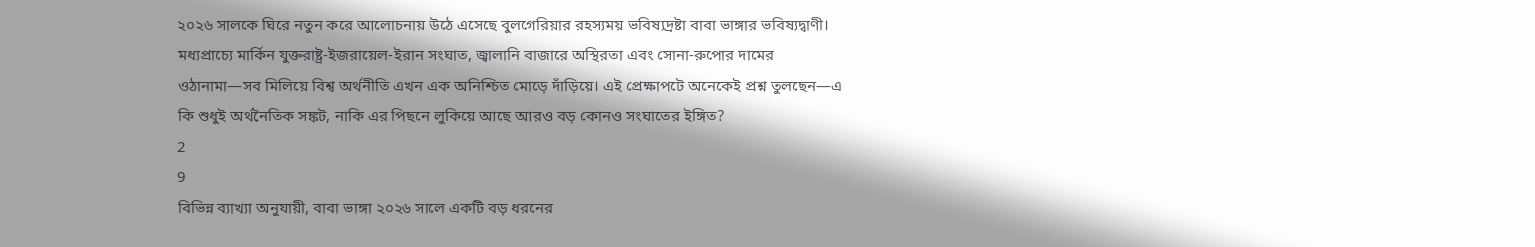২০২৬ সালকে ঘিরে নতুন করে আলোচনায় উঠে এসেছে বুলগেরিয়ার রহস্যময় ভবিষ্যদ্রষ্টা বাবা ভাঙ্গার ভবিষ্যদ্বাণী। মধ্যপ্রাচ্যে মার্কিন যুক্তরাষ্ট্র-ইজরায়েল-ইরান সংঘাত, জ্বালানি বাজারে অস্থিরতা এবং সোনা-রুপোর দামের ওঠানামা—সব মিলিয়ে বিশ্ব অর্থনীতি এখন এক অনিশ্চিত মোড়ে দাঁড়িয়ে। এই প্রেক্ষাপটে অনেকেই প্রশ্ন তুলছেন—এ কি শুধুই অর্থনৈতিক সঙ্কট, নাকি এর পিছনে লুকিয়ে আছে আরও বড় কোনও সংঘাতের ইঙ্গিত?
2
9
বিভিন্ন ব্যাখ্যা অনুযায়ী, বাবা ভাঙ্গা ২০২৬ সালে একটি বড় ধরনের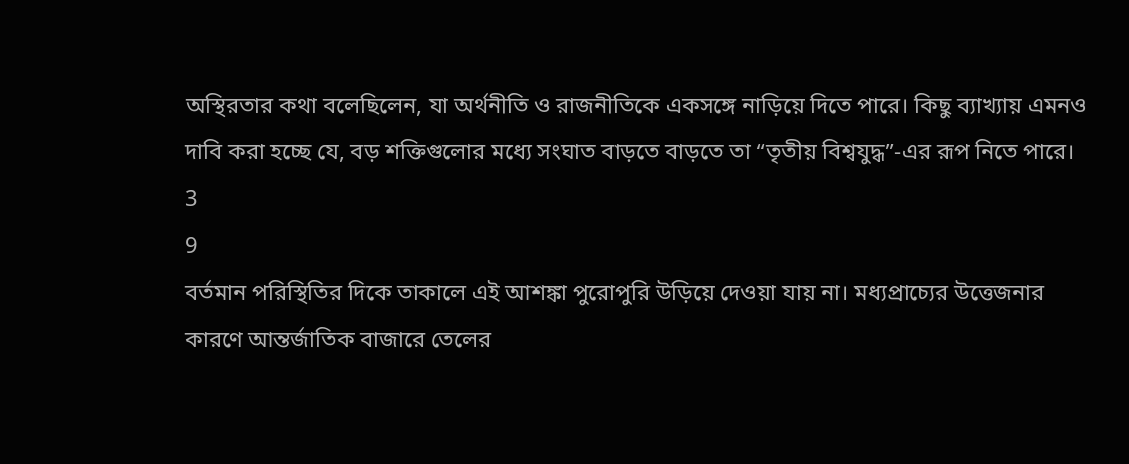অস্থিরতার কথা বলেছিলেন, যা অর্থনীতি ও রাজনীতিকে একসঙ্গে নাড়িয়ে দিতে পারে। কিছু ব্যাখ্যায় এমনও দাবি করা হচ্ছে যে, বড় শক্তিগুলোর মধ্যে সংঘাত বাড়তে বাড়তে তা “তৃতীয় বিশ্বযুদ্ধ”-এর রূপ নিতে পারে।
3
9
বর্তমান পরিস্থিতির দিকে তাকালে এই আশঙ্কা পুরোপুরি উড়িয়ে দেওয়া যায় না। মধ্যপ্রাচ্যের উত্তেজনার কারণে আন্তর্জাতিক বাজারে তেলের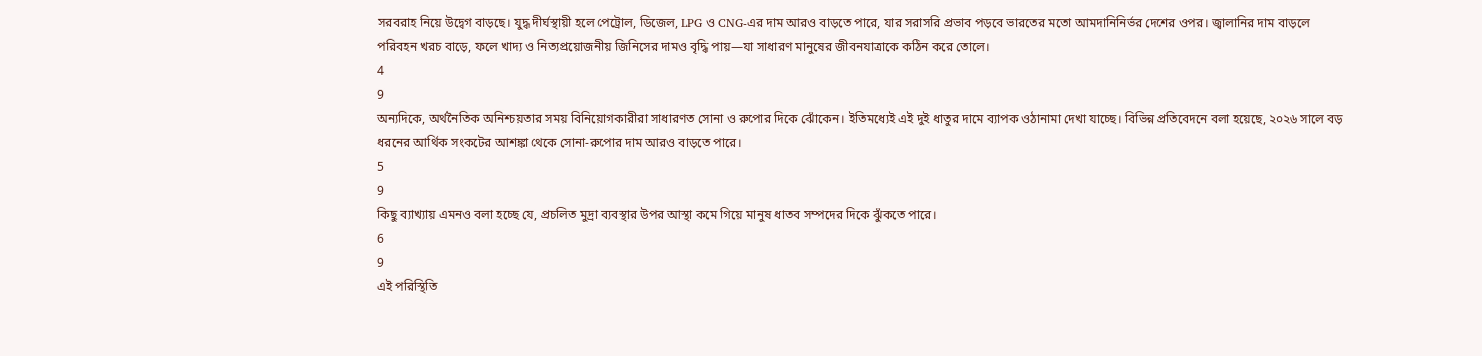সরবরাহ নিয়ে উদ্বেগ বাড়ছে। যুদ্ধ দীর্ঘস্থায়ী হলে পেট্রোল, ডিজেল, LPG ও CNG-এর দাম আরও বাড়তে পারে, যার সরাসরি প্রভাব পড়বে ভারতের মতো আমদানিনির্ভর দেশের ওপর। জ্বালানির দাম বাড়লে পরিবহন খরচ বাড়ে, ফলে খাদ্য ও নিত্যপ্রয়োজনীয় জিনিসের দামও বৃদ্ধি পায়—যা সাধারণ মানুষের জীবনযাত্রাকে কঠিন করে তোলে।
4
9
অন্যদিকে, অর্থনৈতিক অনিশ্চয়তার সময় বিনিয়োগকারীরা সাধারণত সোনা ও রুপোর দিকে ঝোঁকেন। ইতিমধ্যেই এই দুই ধাতুর দামে ব্যাপক ওঠানামা দেখা যাচ্ছে। বিভিন্ন প্রতিবেদনে বলা হয়েছে, ২০২৬ সালে বড় ধরনের আর্থিক সংকটের আশঙ্কা থেকে সোনা-রুপোর দাম আরও বাড়তে পারে।
5
9
কিছু ব্যাখ্যায় এমনও বলা হচ্ছে যে, প্রচলিত মুদ্রা ব্যবস্থার উপর আস্থা কমে গিয়ে মানুষ ধাতব সম্পদের দিকে ঝুঁকতে পারে।
6
9
এই পরিস্থিতি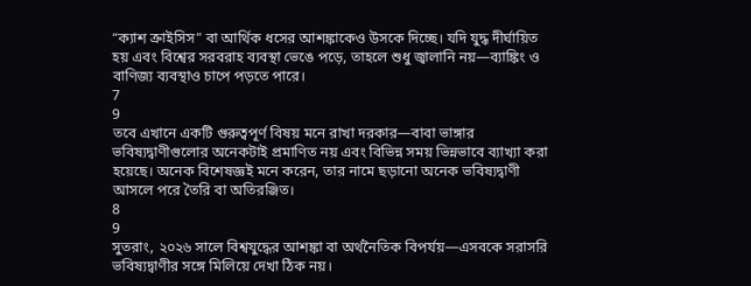“ক্যাশ ক্রাইসিস” বা আর্থিক ধসের আশঙ্কাকেও উসকে দিচ্ছে। যদি যুদ্ধ দীর্ঘায়িত হয় এবং বিশ্বের সরবরাহ ব্যবস্থা ভেঙে পড়ে, তাহলে শুধু জ্বালানি নয়—ব্যাঙ্কিং ও বাণিজ্য ব্যবস্থাও চাপে পড়তে পারে।
7
9
তবে এখানে একটি গুরুত্বপূর্ণ বিষয় মনে রাখা দরকার—বাবা ভাঙ্গার ভবিষ্যদ্বাণীগুলোর অনেকটাই প্রমাণিত নয় এবং বিভিন্ন সময় ভিন্নভাবে ব্যাখ্যা করা হয়েছে। অনেক বিশেষজ্ঞই মনে করেন, তার নামে ছড়ানো অনেক ভবিষ্যদ্বাণী আসলে পরে তৈরি বা অতিরঞ্জিত।
8
9
সুতরাং, ২০২৬ সালে বিশ্বযুদ্ধের আশঙ্কা বা অর্থনৈতিক বিপর্যয়—এসবকে সরাসরি ভবিষ্যদ্বাণীর সঙ্গে মিলিয়ে দেখা ঠিক নয়।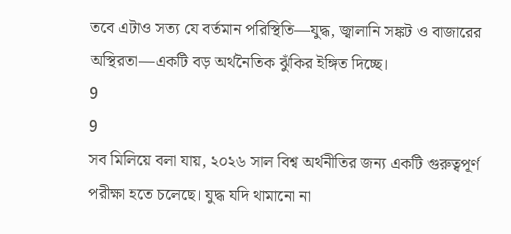তবে এটাও সত্য যে বর্তমান পরিস্থিতি—যুদ্ধ, জ্বালানি সঙ্কট ও বাজারের অস্থিরতা—একটি বড় অর্থনৈতিক ঝুঁকির ইঙ্গিত দিচ্ছে।
9
9
সব মিলিয়ে বলা যায়, ২০২৬ সাল বিশ্ব অর্থনীতির জন্য একটি গুরুত্বপূর্ণ পরীক্ষা হতে চলেছে। যুদ্ধ যদি থামানো না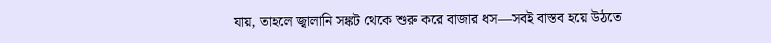যায়, তাহলে জ্বালানি সঙ্কট থেকে শুরু করে বাজার ধস—সবই বাস্তব হয়ে উঠতে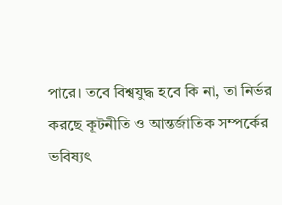পারে। তবে বিশ্বযুদ্ধ হবে কি না, তা নির্ভর করছে কূটনীতি ও আন্তর্জাতিক সম্পর্কের ভবিষ্যৎ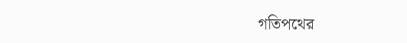গতিপথের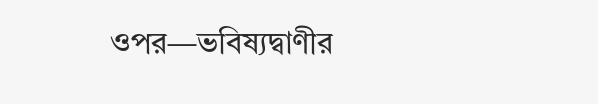ওপর—ভবিষ্যদ্বাণীর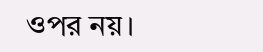ওপর নয়।